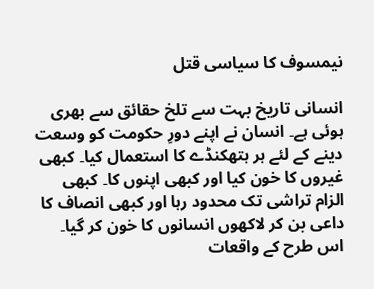نیمسوف کا سیاسی قتل

انسانی تاریخ بہت سے تلخ حقائق سے بھری ہوئی ہے۔ انسان نے اپنے دورِ حکومت کو وسعت دینے کے لئے ہر ہتھکنڈے کا استعمال کیا۔ کبھی غیروں کا خون کیا اور کبھی اپنوں کا۔ کبھی الزام تراشی تک محدود رہا اور کبھی انصاف کا داعی بن کر لاکھوں انسانوں کا خون کر گیا۔ اس طرح کے واقعات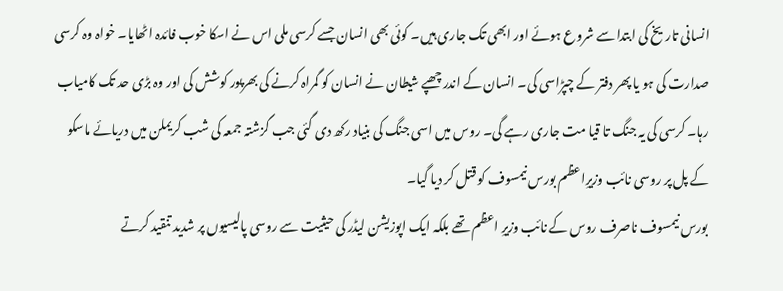انسانی تاریخ کی ابتدا سے شروع ہوئے اور ابھی تک جاری ہیں۔ کوئی بھی انسان جسے کرسی ملی اس نے اسکا خوب فائدہ اٹھایا۔ خواہ وہ کرسی صدارت کی ہو یا پھر دفتر کے چپڑاسی کی۔ انسان کے اندر چھپے شیطان نے انسان کو گمراہ کرنے کی بھرپور کوشش کی اور وہ بڑی حد تک کامیاب رہا۔ کرسی کی یہ جنگ تا قیا مت جاری رہے گی۔ روس میں اسی جنگ کی بنیاد رکھ دی گئی جب گزشتہ جمعہ کی شب کریملن میں دریائے ماسکو کے پل پر روسی نائب وزیرِاعظم بورس نیمسوف کو قتل کر دیا گیا۔
بورس نیمسوف ناصرف روس کے نائب وزیرِ اعظم تھے بلکہ ایک اپوزیشن لیڈر کی حیثیت سے روسی پالیسیوں پر شدید تنقید کرتے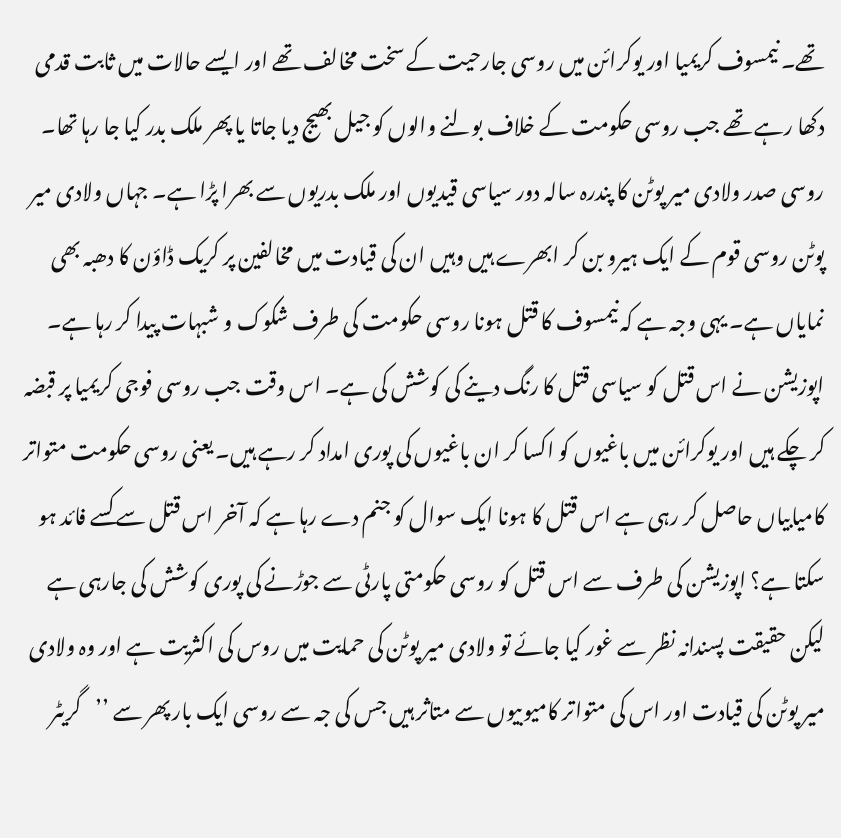تھے۔ نیمسوف کریمیا اور یوکرائن میں روسی جارحیت کے سخت مخالف تھے اور ایسے حالات میں ثابت قدمی دکھا رہے تھے جب روسی حکومت کے خلاف بولنے والوں کو جیل بھیج دیا جاتا یا پھر ملک بدر کیا جا رہا تھا۔ روسی صدر ولادی میر پوٹن کا پندرہ سالہ دور سیاسی قیدیوں اور ملک بدریوں سے بھرا پڑا ہے۔ جہاں ولادی میر پوٹن روسی قوم کے ایک ہیرو بن کر ابھرے ہیں وہیں ان کی قیادت میں مخالفین پر کریک ڈاؤن کا دھبہ بھی نمایاں ہے۔ یہی وجہ ہے کہ نیمسوف کا قتل ہونا روسی حکومت کی طرف شکوک و شبہات پیدا کر رہا ہے۔ اپوزیشن نے اس قتل کو سیاسی قتل کا رنگ دینے کی کوشش کی ہے۔ اس وقت جب روسی فوجی کریمیا پر قبضہ کر چکے ہیں اور یوکرائن میں باغیوں کو اکسا کر ان باغیوں کی پوری امداد کر رہے ہیں۔ یعنی روسی حکومت متواتر کامیابیاں حاصل کر رہی ہے اس قتل کا ہونا ایک سوال کو جنم دے رہا ہے کہ آخر اس قتل سے کسے فائد ہو سکتا ہے؟ اپوزیشن کی طرف سے اس قتل کو روسی حکومتی پارٹی سے جوڑنے کی پوری کوشش کی جارہی ہے لیکن حقیقت پسندانہ نظر سے غور کیا جائے تو ولادی میر پوٹن کی حمایت میں روس کی اکثریت ہے اور وہ ولادی میر پوٹن کی قیادت اور اس کی متواتر کامیوبیوں سے متاثر ہیں جس کی جہ سے روسی ایک بار پھر سے ’’گریٹر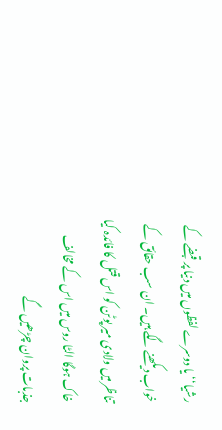رشیا‘‘ یا دوسرے لفظوں میں دنیا پر قبضے کے خواب دیکھنے لگے ہیں۔ ان سب حقائق کے تناظر میں ولادی میر پوٹن کو اس قتل کا فائدہ کیا خاک ہوگا الٹا روس میں اس کے مخالف جذبات پروان چڑھیں گے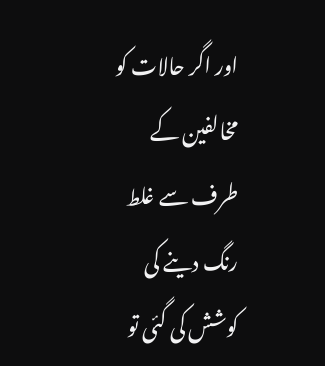اور اگر حالات کو مخالفین کے طرف سے غلط رنگ دینے کی کوشش کی گئی تو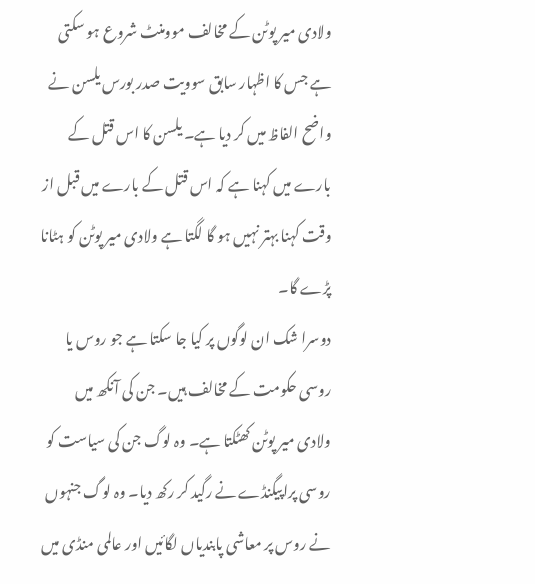ولادی میر پوٹن کے مخالف موومنٹ شروع ہو سکتی ہے جس کا اظہار سابق سوویت صدر بورس یلسن نے واضح الفاظ میں کر دیا ہے۔ یلسن کا اس قتل کے بارے میں کہنا ہے کہ اس قتل کے بارے میں قبل از وقت کہنا بہتر نہیں ہو گا لگتا ہے ولادی میر پوٹن کو ہٹانا پڑے گا۔
دوسرا شک ان لوگوں پر کیا جا سکتا ہے جو روس یا روسی حکومت کے مخالف ہیں۔ جن کی آنکھ میں ولادی میر پوٹن کھٹکتا ہے۔ وہ لوگ جن کی سیاست کو روسی پراپیگنڈے نے رگید کر رکھ دیا۔ وہ لوگ جنہوں نے روس پر معاشی پابندیاں لگائیں اور عالمی منڈی میں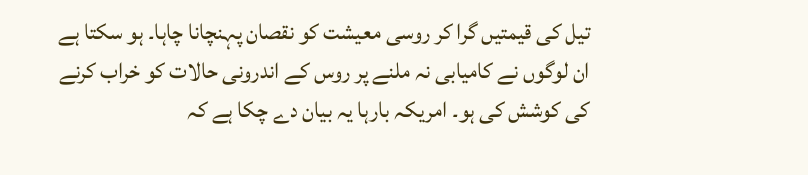تیل کی قیمتیں گرا کر روسی معیشت کو نقصان پہنچانا چاہا۔ ہو سکتا ہے ان لوگوں نے کامیابی نہ ملنے پر روس کے اندرونی حالات کو خراب کرنے کی کوشش کی ہو۔ امریکہ بارہا یہ بیان دے چکا ہے کہ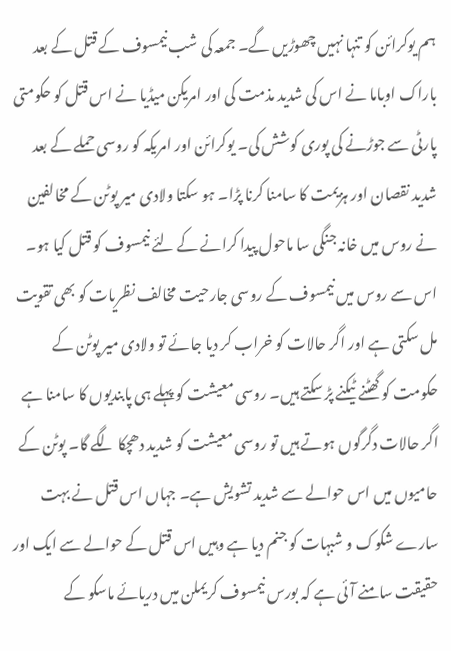ہم یوکرائن کو تنہا نہیں چھوڑیں گے۔ جمعہ کی شب نیمسوف کے قتل کے بعد باراک اوباما نے اس کی شدید مذمت کی اور امریکن میڈیا نے اس قتل کو حکومتی پارٹی سے جوڑنے کی پوری کوشش کی۔ یوکرائن اور امریکہ کو روسی حملے کے بعد شدید نقصان اور ہزیمت کا سامنا کرنا پڑا۔ ہو سکتا ولادی میر پوٹن کے مخالفین نے روس میں خانہ جنگی سا ماحول پیدا کرانے کے لئے نیمسوف کو قتل کیا ہو۔ اس سے روس میں نیمسوف کے روسی جارحیت مخالف نظریات کو بھی تقویت مل سکتی ہے اور اگر حالات کو خراب کر دیا جائے تو ولادی میر پوٹن کے حکومت کو گھٹنے ٹیکنے پڑ سکتے ہیں۔ روسی معیشت کو پہلے ہی پابندیوں کا سامنا ہے اگر حالات دگرگوں ہوتے ہیں تو روسی معیشت کو شدید دھچکا لگے گا۔ پوٹن کے حامیوں میں اس حوالے سے شدید تشویش ہے۔ جہاں اس قتل نے بہت سارے شکوک و شبہات کو جنم دیا ہے وہیں اس قتل کے حوالے سے ایک اور حقیقت سامنے آئی ہے کہ بورس نیمسوف کریملن میں دریائے ماسکو کے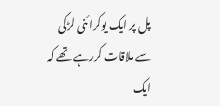پل پر ایک یوکرائنی لڑکی سے ملاقات کررہے تھے کہ ایک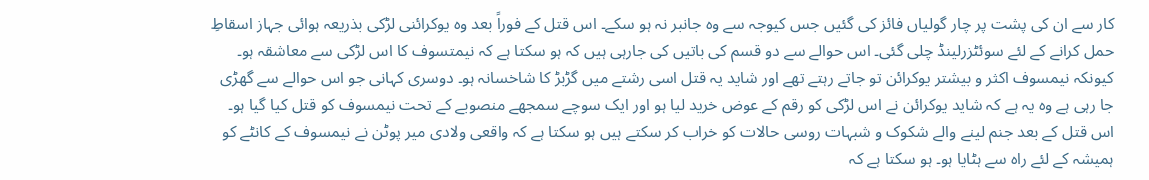کار سے ان کی پشت پر چار گولیاں فائز کی گئیں جس کیوجہ سے وہ جانبر نہ ہو سکے۔ اس قتل کے فوراً بعد وہ یوکرائنی لڑکی بذریعہ ہوائی جہاز اسقاطِ حمل کرانے کے لئے سوئٹزرلینڈ چلی گئی۔ اس حوالے سے دو قسم کی باتیں کی جارہی ہیں کہ ہو سکتا ہے کہ نیمتسوف کا اس لڑکی سے معاشقہ ہو۔ کیونکہ نیمسوف اکثر و بیشتر یوکرائن تو جاتے رہتے تھے اور شاید یہ قتل اسی رشتے میں گڑبڑ کا شاخسانہ ہو۔ دوسری کہانی جو اس حوالے سے گھڑی جا رہی ہے وہ یہ ہے کہ شاید یوکرائن نے اس لڑکی کو رقم کے عوض خرید لیا ہو اور ایک سوچے سمجھے منصوبے کے تحت نیمسوف کو قتل کیا گیا ہو۔
اس قتل کے بعد جنم لینے والے شکوک و شبہات روسی حالات کو خراب کر سکتے ہیں ہو سکتا ہے کہ واقعی ولادی میر پوٹن نے نیمسوف کے کانٹے کو ہمیشہ کے لئے راہ سے ہٹایا ہو۔ ہو سکتا ہے کہ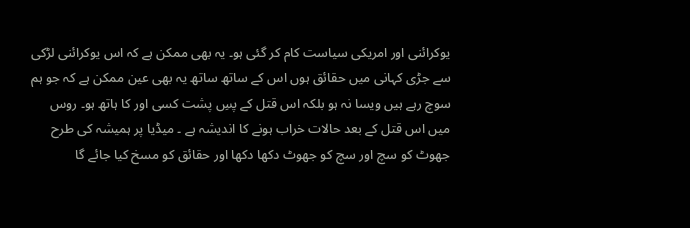یوکرائنی اور امریکی سیاست کام کر گئی ہو۔ یہ بھی ممکن ہے کہ اس یوکرائنی لڑکی سے جڑی کہانی میں حقائق ہوں اس کے ساتھ ساتھ یہ بھی عین ممکن ہے کہ جو ہم سوچ رہے ہیں ویسا نہ ہو بلکہ اس قتل کے پسِ پشت کسی اور کا ہاتھ ہو۔ روس میں اس قتل کے بعد حالات خراب ہونے کا اندیشہ ہے ۔ میڈیا پر ہمیشہ کی طرح جھوٹ کو سچ اور سچ کو جھوٹ دکھا دکھا اور حقائق کو مسخ کیا جائے گا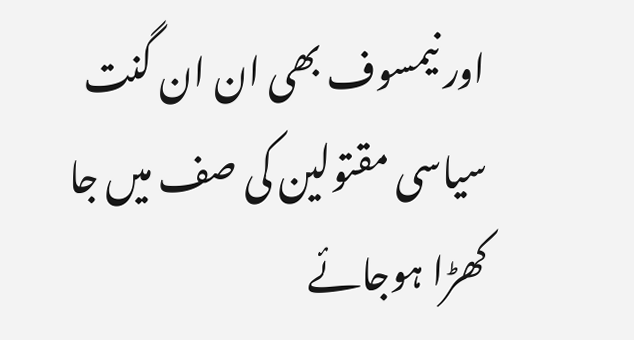اور نیمسوف بھی ان ان گنت سیاسی مقتولین کی صف میں جا کھڑا ہوجائے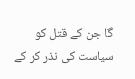گا جن کے قتل کو سیاست کی نذر کر کے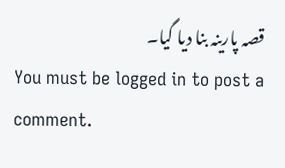قصہ پارینہ بنا دیا گیا۔
You must be logged in to post a comment.